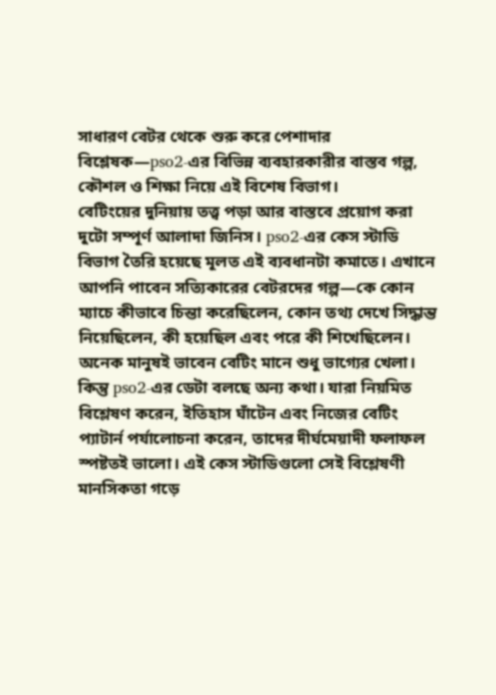সাধারণ বেটর থেকে শুরু করে পেশাদার বিশ্লেষক—pso2-এর বিভিন্ন ব্যবহারকারীর বাস্তব গল্প, কৌশল ও শিক্ষা নিয়ে এই বিশেষ বিভাগ।
বেটিংয়ের দুনিয়ায় তত্ত্ব পড়া আর বাস্তবে প্রয়োগ করা দুটো সম্পূর্ণ আলাদা জিনিস। pso2-এর কেস স্টাডি বিভাগ তৈরি হয়েছে মূলত এই ব্যবধানটা কমাতে। এখানে আপনি পাবেন সত্যিকারের বেটরদের গল্প—কে কোন ম্যাচে কীভাবে চিন্তা করেছিলেন, কোন তথ্য দেখে সিদ্ধান্ত নিয়েছিলেন, কী হয়েছিল এবং পরে কী শিখেছিলেন।
অনেক মানুষই ভাবেন বেটিং মানে শুধু ভাগ্যের খেলা। কিন্তু pso2-এর ডেটা বলছে অন্য কথা। যারা নিয়মিত বিশ্লেষণ করেন, ইতিহাস ঘাঁটেন এবং নিজের বেটিং প্যাটার্ন পর্যালোচনা করেন, তাদের দীর্ঘমেয়াদী ফলাফল স্পষ্টতই ভালো। এই কেস স্টাডিগুলো সেই বিশ্লেষণী মানসিকতা গড়ে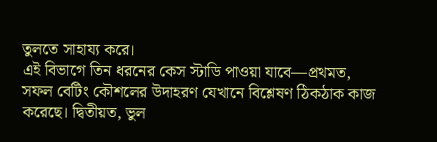তুলতে সাহায্য করে।
এই বিভাগে তিন ধরনের কেস স্টাডি পাওয়া যাবে—প্রথমত, সফল বেটিং কৌশলের উদাহরণ যেখানে বিশ্লেষণ ঠিকঠাক কাজ করেছে। দ্বিতীয়ত, ভুল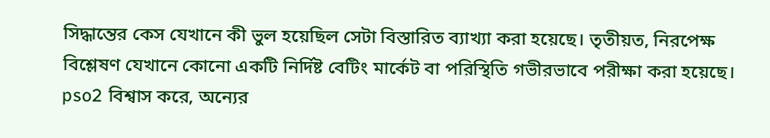সিদ্ধান্তের কেস যেখানে কী ভুল হয়েছিল সেটা বিস্তারিত ব্যাখ্যা করা হয়েছে। তৃতীয়ত, নিরপেক্ষ বিশ্লেষণ যেখানে কোনো একটি নির্দিষ্ট বেটিং মার্কেট বা পরিস্থিতি গভীরভাবে পরীক্ষা করা হয়েছে।
pso2 বিশ্বাস করে, অন্যের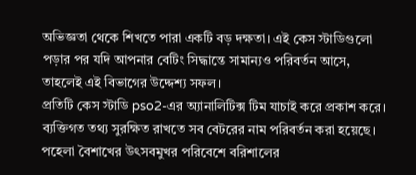অভিজ্ঞতা থেকে শিখতে পারা একটি বড় দক্ষতা। এই কেস স্টাডিগুলো পড়ার পর যদি আপনার বেটিং সিদ্ধান্তে সামান্যও পরিবর্তন আসে, তাহলেই এই বিভাগের উদ্দেশ্য সফল।
প্রতিটি কেস স্টাডি pso2-এর অ্যানালিটিক্স টিম যাচাই করে প্রকাশ করে। ব্যক্তিগত তথ্য সুরক্ষিত রাখতে সব বেটরের নাম পরিবর্তন করা হয়েছে।
পহেলা বৈশাখের উৎসবমুখর পরিবেশে বরিশালের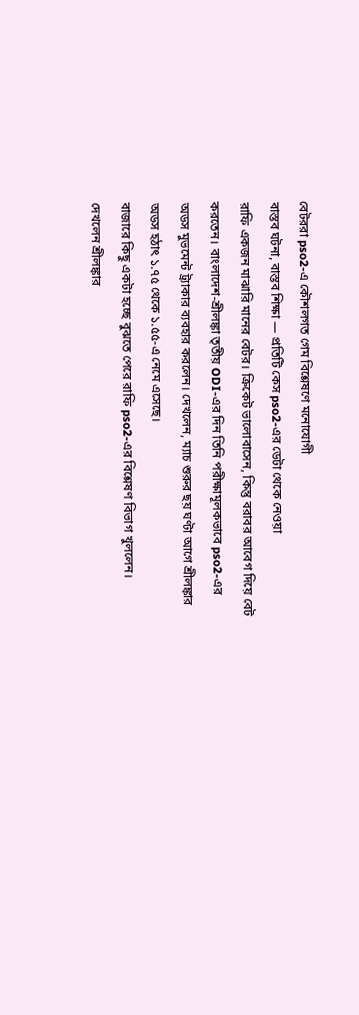বেটররা pso2-এ কৌশলগত গেম বিশ্লেষণে মনোযোগী
বাস্তব ঘটনা, বাস্তব শিক্ষা — প্রতিটি কেস pso2-এর ডেটা থেকে নেওয়া
রাফি একজন মাঝারি মানের বেটর। ক্রিকেট ভালোবাসেন, কিন্তু বরাবর আবেগ দিয়ে বেট করতেন। বাংলাদেশ-শ্রীলঙ্কা তৃতীয় ODI-এর দিন তিনি পরীক্ষামূলকভাবে pso2-এর অডস মুভমেন্ট ট্র্যাকার ব্যবহার করলেন। দেখলেন, ম্যাচ শুরুর ছয় ঘণ্টা আগে শ্রীলঙ্কার অডস হঠাৎ ১.৭৫ থেকে ১.৫৫-এ নেমে এসেছে।
বাজারে কিছু একটা হচ্ছে বুঝতে পেরে রাফি pso2-এর বিশ্লেষণ বিভাগ খুললেন। দেখলেন শ্রীলঙ্কার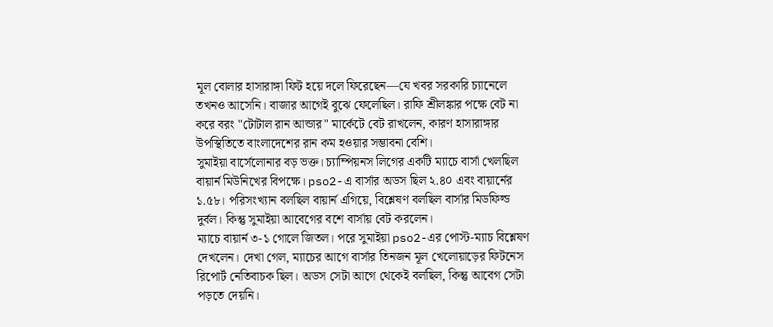মূল বোলার হাসারাঙ্গা ফিট হয়ে দলে ফিরেছেন—যে খবর সরকারি চ্যানেলে তখনও আসেনি। বাজার আগেই বুঝে ফেলেছিল। রাফি শ্রীলঙ্কার পক্ষে বেট না করে বরং "টোটাল রান আন্ডার" মার্কেটে বেট রাখলেন, কারণ হাসারাঙ্গার উপস্থিতিতে বাংলাদেশের রান কম হওয়ার সম্ভাবনা বেশি।
সুমাইয়া বার্সেলোনার বড় ভক্ত। চ্যাম্পিয়নস লিগের একটি ম্যাচে বার্সা খেলছিল বায়ার্ন মিউনিখের বিপক্ষে। pso2-এ বার্সার অডস ছিল ২.৪০ এবং বায়ার্নের ১.৫৮। পরিসংখ্যান বলছিল বায়ার্ন এগিয়ে, বিশ্লেষণ বলছিল বার্সার মিডফিল্ড দুর্বল। কিন্তু সুমাইয়া আবেগের বশে বার্সায় বেট করলেন।
ম্যাচে বায়ার্ন ৩-১ গোলে জিতল। পরে সুমাইয়া pso2-এর পোস্ট-ম্যাচ বিশ্লেষণ দেখলেন। দেখা গেল, ম্যাচের আগে বার্সার তিনজন মূল খেলোয়াড়ের ফিটনেস রিপোর্ট নেতিবাচক ছিল। অডস সেটা আগে থেকেই বলছিল, কিন্তু আবেগ সেটা পড়তে দেয়নি।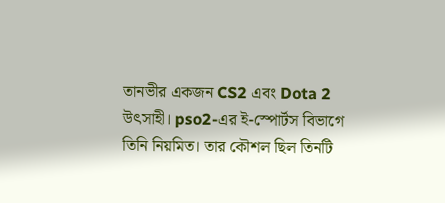তানভীর একজন CS2 এবং Dota 2 উৎসাহী। pso2-এর ই-স্পোর্টস বিভাগে তিনি নিয়মিত। তার কৌশল ছিল তিনটি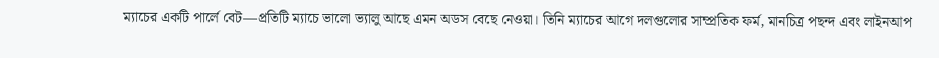ম্যাচের একটি পার্লে বেট—প্রতিটি ম্যাচে ভালো ভ্যালু আছে এমন অডস বেছে নেওয়া। তিনি ম্যাচের আগে দলগুলোর সাম্প্রতিক ফর্ম, মানচিত্র পছন্দ এবং লাইনআপ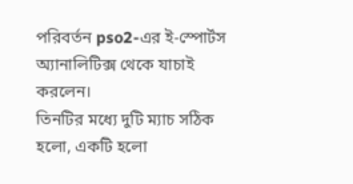পরিবর্তন pso2-এর ই-স্পোর্টস অ্যানালিটিক্স থেকে যাচাই করলেন।
তিনটির মধ্যে দুটি ম্যাচ সঠিক হলো, একটি হলো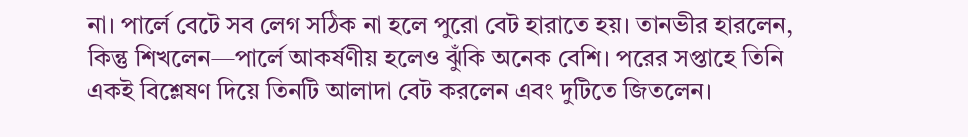না। পার্লে বেটে সব লেগ সঠিক না হলে পুরো বেট হারাতে হয়। তানভীর হারলেন, কিন্তু শিখলেন—পার্লে আকর্ষণীয় হলেও ঝুঁকি অনেক বেশি। পরের সপ্তাহে তিনি একই বিশ্লেষণ দিয়ে তিনটি আলাদা বেট করলেন এবং দুটিতে জিতলেন।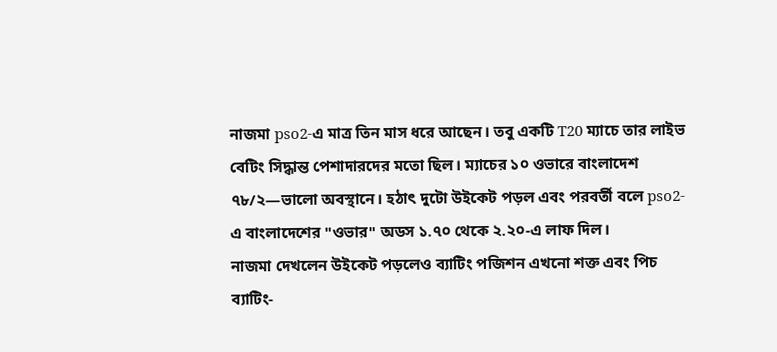নাজমা pso2-এ মাত্র তিন মাস ধরে আছেন। তবু একটি T20 ম্যাচে তার লাইভ বেটিং সিদ্ধান্ত পেশাদারদের মতো ছিল। ম্যাচের ১০ ওভারে বাংলাদেশ ৭৮/২—ভালো অবস্থানে। হঠাৎ দুটো উইকেট পড়ল এবং পরবর্তী বলে pso2-এ বাংলাদেশের "ওভার" অডস ১.৭০ থেকে ২.২০-এ লাফ দিল।
নাজমা দেখলেন উইকেট পড়লেও ব্যাটিং পজিশন এখনো শক্ত এবং পিচ ব্যাটিং-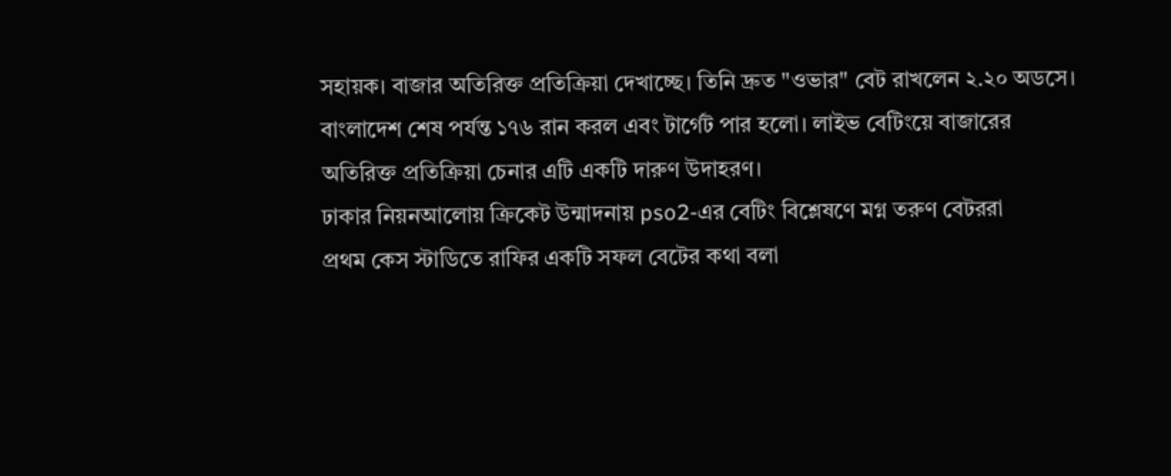সহায়ক। বাজার অতিরিক্ত প্রতিক্রিয়া দেখাচ্ছে। তিনি দ্রুত "ওভার" বেট রাখলেন ২.২০ অডসে। বাংলাদেশ শেষ পর্যন্ত ১৭৬ রান করল এবং টার্গেট পার হলো। লাইভ বেটিংয়ে বাজারের অতিরিক্ত প্রতিক্রিয়া চেনার এটি একটি দারুণ উদাহরণ।
ঢাকার নিয়নআলোয় ক্রিকেট উন্মাদনায় pso2-এর বেটিং বিশ্লেষণে মগ্ন তরুণ বেটররা
প্রথম কেস স্টাডিতে রাফির একটি সফল বেটের কথা বলা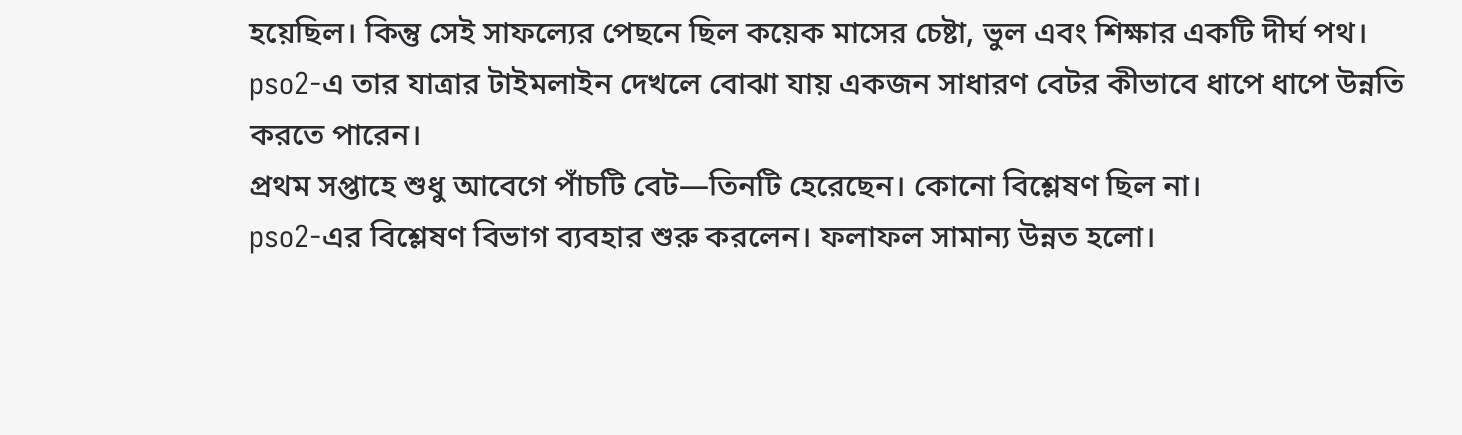হয়েছিল। কিন্তু সেই সাফল্যের পেছনে ছিল কয়েক মাসের চেষ্টা, ভুল এবং শিক্ষার একটি দীর্ঘ পথ। pso2-এ তার যাত্রার টাইমলাইন দেখলে বোঝা যায় একজন সাধারণ বেটর কীভাবে ধাপে ধাপে উন্নতি করতে পারেন।
প্রথম সপ্তাহে শুধু আবেগে পাঁচটি বেট—তিনটি হেরেছেন। কোনো বিশ্লেষণ ছিল না।
pso2-এর বিশ্লেষণ বিভাগ ব্যবহার শুরু করলেন। ফলাফল সামান্য উন্নত হলো।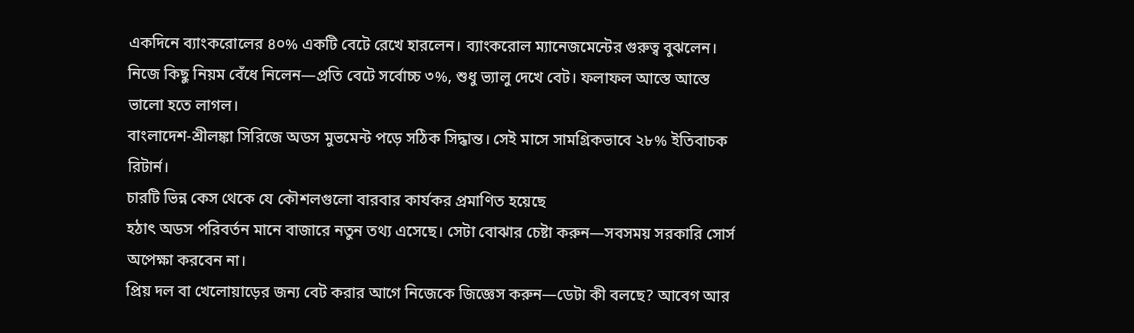একদিনে ব্যাংকরোলের ৪০% একটি বেটে রেখে হারলেন। ব্যাংকরোল ম্যানেজমেন্টের গুরুত্ব বুঝলেন।
নিজে কিছু নিয়ম বেঁধে নিলেন—প্রতি বেটে সর্বোচ্চ ৩%, শুধু ভ্যালু দেখে বেট। ফলাফল আস্তে আস্তে ভালো হতে লাগল।
বাংলাদেশ-শ্রীলঙ্কা সিরিজে অডস মুভমেন্ট পড়ে সঠিক সিদ্ধান্ত। সেই মাসে সামগ্রিকভাবে ২৮% ইতিবাচক রিটার্ন।
চারটি ভিন্ন কেস থেকে যে কৌশলগুলো বারবার কার্যকর প্রমাণিত হয়েছে
হঠাৎ অডস পরিবর্তন মানে বাজারে নতুন তথ্য এসেছে। সেটা বোঝার চেষ্টা করুন—সবসময় সরকারি সোর্স অপেক্ষা করবেন না।
প্রিয় দল বা খেলোয়াড়ের জন্য বেট করার আগে নিজেকে জিজ্ঞেস করুন—ডেটা কী বলছে? আবেগ আর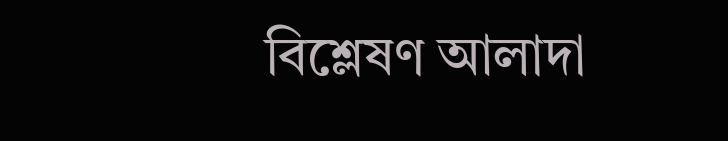বিশ্লেষণ আলাদা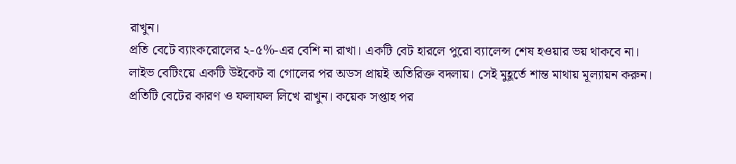রাখুন।
প্রতি বেটে ব্যাংকরোলের ২-৫%-এর বেশি না রাখা। একটি বেট হারলে পুরো ব্যালেন্স শেষ হওয়ার ভয় থাকবে না।
লাইভ বেটিংয়ে একটি উইকেট বা গোলের পর অডস প্রায়ই অতিরিক্ত বদলায়। সেই মুহূর্তে শান্ত মাথায় মূল্যায়ন করুন।
প্রতিটি বেটের কারণ ও ফলাফল লিখে রাখুন। কয়েক সপ্তাহ পর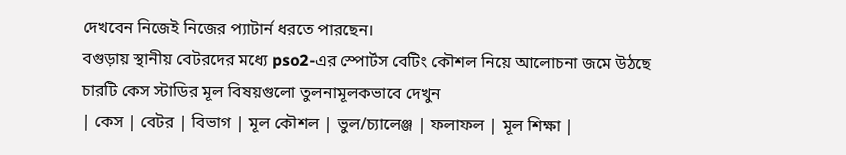দেখবেন নিজেই নিজের প্যাটার্ন ধরতে পারছেন।
বগুড়ায় স্থানীয় বেটরদের মধ্যে pso2-এর স্পোর্টস বেটিং কৌশল নিয়ে আলোচনা জমে উঠছে
চারটি কেস স্টাডির মূল বিষয়গুলো তুলনামূলকভাবে দেখুন
| কেস | বেটর | বিভাগ | মূল কৌশল | ভুল/চ্যালেঞ্জ | ফলাফল | মূল শিক্ষা |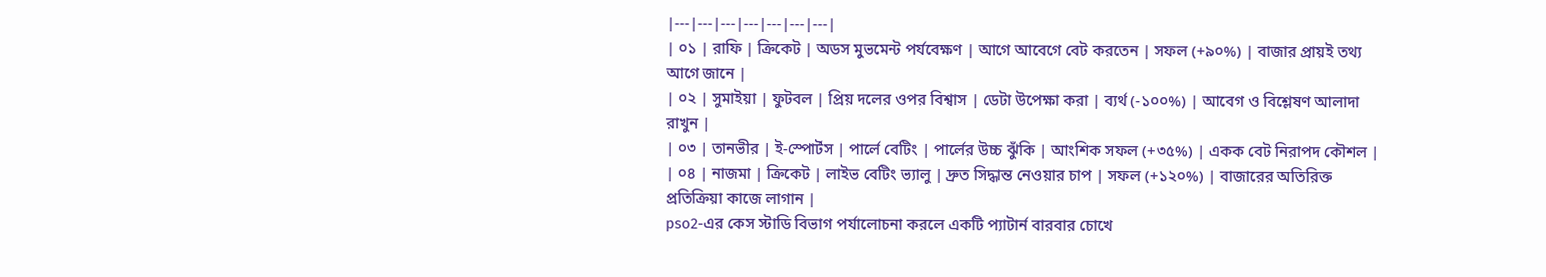|---|---|---|---|---|---|---|
| ০১ | রাফি | ক্রিকেট | অডস মুভমেন্ট পর্যবেক্ষণ | আগে আবেগে বেট করতেন | সফল (+৯০%) | বাজার প্রায়ই তথ্য আগে জানে |
| ০২ | সুমাইয়া | ফুটবল | প্রিয় দলের ওপর বিশ্বাস | ডেটা উপেক্ষা করা | ব্যর্থ (-১০০%) | আবেগ ও বিশ্লেষণ আলাদা রাখুন |
| ০৩ | তানভীর | ই-স্পোর্টস | পার্লে বেটিং | পার্লের উচ্চ ঝুঁকি | আংশিক সফল (+৩৫%) | একক বেট নিরাপদ কৌশল |
| ০৪ | নাজমা | ক্রিকেট | লাইভ বেটিং ভ্যালু | দ্রুত সিদ্ধান্ত নেওয়ার চাপ | সফল (+১২০%) | বাজারের অতিরিক্ত প্রতিক্রিয়া কাজে লাগান |
pso2-এর কেস স্টাডি বিভাগ পর্যালোচনা করলে একটি প্যাটার্ন বারবার চোখে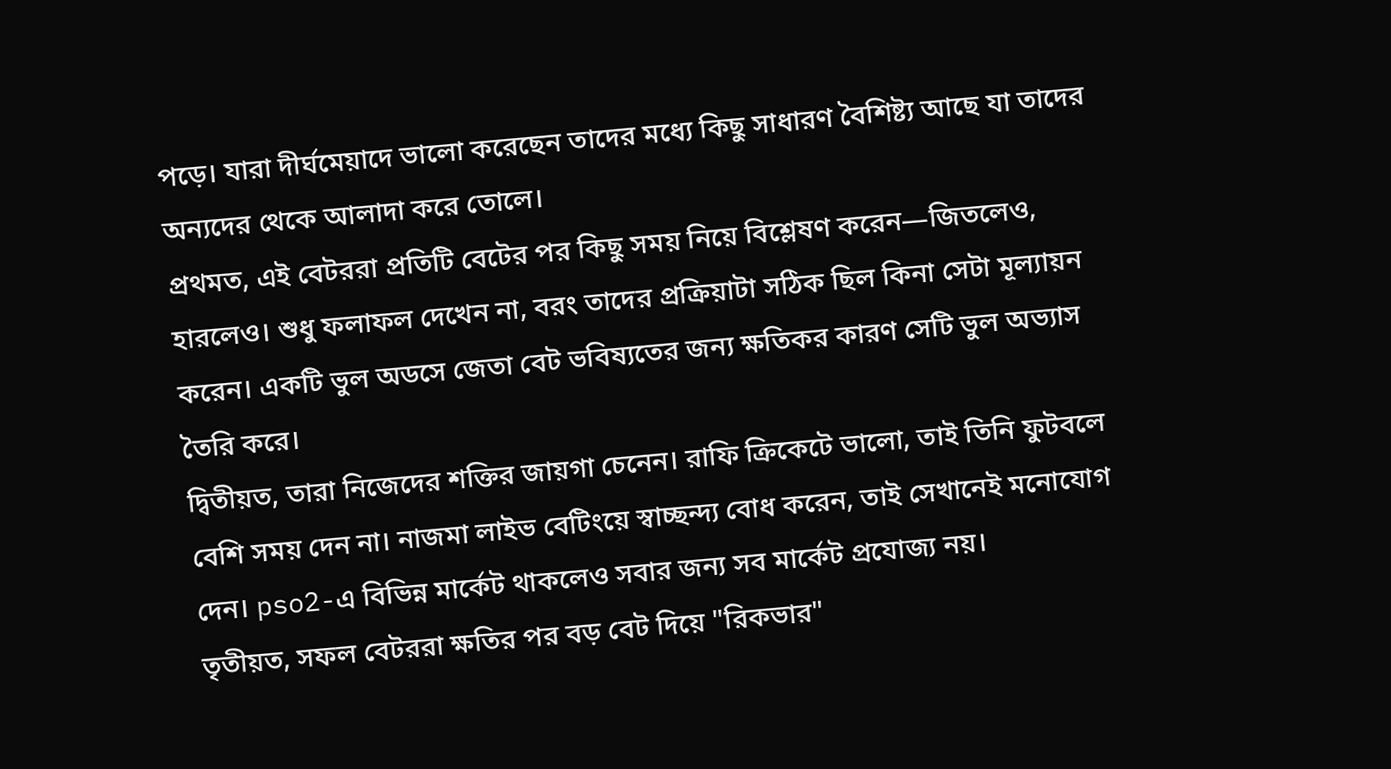পড়ে। যারা দীর্ঘমেয়াদে ভালো করেছেন তাদের মধ্যে কিছু সাধারণ বৈশিষ্ট্য আছে যা তাদের অন্যদের থেকে আলাদা করে তোলে।
প্রথমত, এই বেটররা প্রতিটি বেটের পর কিছু সময় নিয়ে বিশ্লেষণ করেন—জিতলেও, হারলেও। শুধু ফলাফল দেখেন না, বরং তাদের প্রক্রিয়াটা সঠিক ছিল কিনা সেটা মূল্যায়ন করেন। একটি ভুল অডসে জেতা বেট ভবিষ্যতের জন্য ক্ষতিকর কারণ সেটি ভুল অভ্যাস তৈরি করে।
দ্বিতীয়ত, তারা নিজেদের শক্তির জায়গা চেনেন। রাফি ক্রিকেটে ভালো, তাই তিনি ফুটবলে বেশি সময় দেন না। নাজমা লাইভ বেটিংয়ে স্বাচ্ছন্দ্য বোধ করেন, তাই সেখানেই মনোযোগ দেন। pso2-এ বিভিন্ন মার্কেট থাকলেও সবার জন্য সব মার্কেট প্রযোজ্য নয়।
তৃতীয়ত, সফল বেটররা ক্ষতির পর বড় বেট দিয়ে "রিকভার"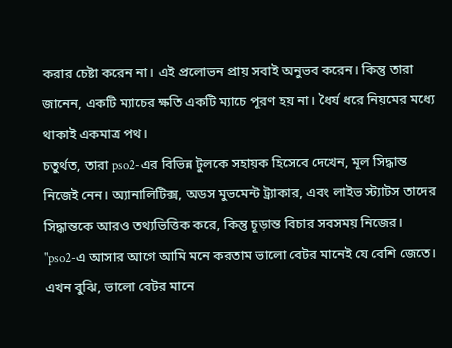করার চেষ্টা করেন না। এই প্রলোভন প্রায় সবাই অনুভব করেন। কিন্তু তারা জানেন, একটি ম্যাচের ক্ষতি একটি ম্যাচে পূরণ হয় না। ধৈর্য ধরে নিয়মের মধ্যে থাকাই একমাত্র পথ।
চতুর্থত, তারা pso2-এর বিভিন্ন টুলকে সহায়ক হিসেবে দেখেন, মূল সিদ্ধান্ত নিজেই নেন। অ্যানালিটিক্স, অডস মুভমেন্ট ট্র্যাকার, এবং লাইভ স্ট্যাটস তাদের সিদ্ধান্তকে আরও তথ্যভিত্তিক করে, কিন্তু চূড়ান্ত বিচার সবসময় নিজের।
"pso2-এ আসার আগে আমি মনে করতাম ভালো বেটর মানেই যে বেশি জেতে। এখন বুঝি, ভালো বেটর মানে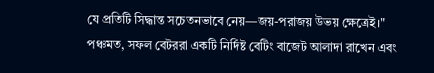যে প্রতিটি সিদ্ধান্ত সচেতনভাবে নেয়—জয়-পরাজয় উভয় ক্ষেত্রেই।"
পঞ্চমত, সফল বেটররা একটি নির্দিষ্ট বেটিং বাজেট আলাদা রাখেন এবং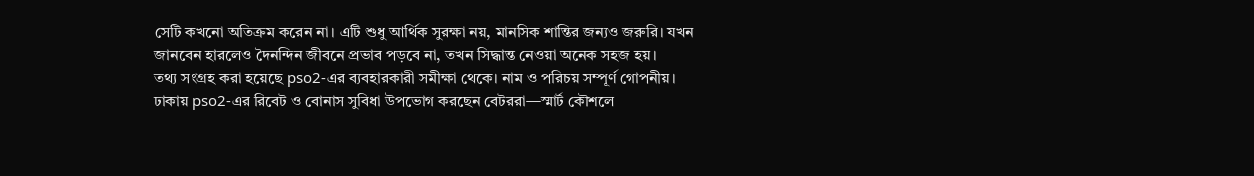সেটি কখনো অতিক্রম করেন না। এটি শুধু আর্থিক সুরক্ষা নয়, মানসিক শান্তির জন্যও জরুরি। যখন জানবেন হারলেও দৈনন্দিন জীবনে প্রভাব পড়বে না, তখন সিদ্ধান্ত নেওয়া অনেক সহজ হয়।
তথ্য সংগ্রহ করা হয়েছে pso2-এর ব্যবহারকারী সমীক্ষা থেকে। নাম ও পরিচয় সম্পূর্ণ গোপনীয়।
ঢাকায় pso2-এর রিবেট ও বোনাস সুবিধা উপভোগ করছেন বেটররা—স্মার্ট কৌশলে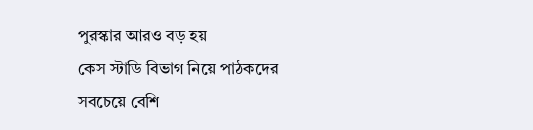পুরস্কার আরও বড় হয়
কেস স্টাডি বিভাগ নিয়ে পাঠকদের সবচেয়ে বেশি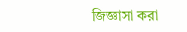জিজ্ঞাসা করা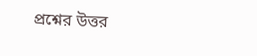প্রশ্নের উত্তর